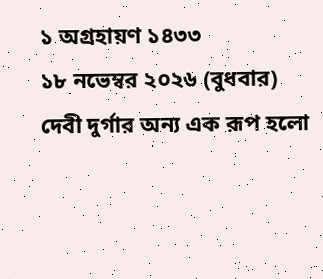১ অগ্রহায়ণ ১৪৩৩
১৮ নভেম্বর ২০২৬ (বুধবার)
দেবী দুর্গার অন্য এক রূপ হলো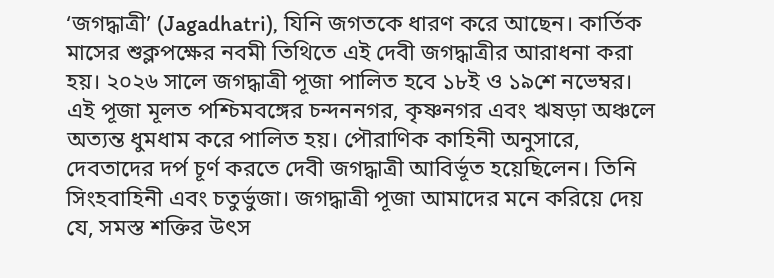‘জগদ্ধাত্রী’ (Jagadhatri), যিনি জগতকে ধারণ করে আছেন। কার্তিক মাসের শুক্লপক্ষের নবমী তিথিতে এই দেবী জগদ্ধাত্রীর আরাধনা করা হয়। ২০২৬ সালে জগদ্ধাত্রী পূজা পালিত হবে ১৮ই ও ১৯শে নভেম্বর। এই পূজা মূলত পশ্চিমবঙ্গের চন্দননগর, কৃষ্ণনগর এবং ঋষড়া অঞ্চলে অত্যন্ত ধুমধাম করে পালিত হয়। পৌরাণিক কাহিনী অনুসারে, দেবতাদের দর্প চূর্ণ করতে দেবী জগদ্ধাত্রী আবির্ভূত হয়েছিলেন। তিনি সিংহবাহিনী এবং চতুর্ভুজা। জগদ্ধাত্রী পূজা আমাদের মনে করিয়ে দেয় যে, সমস্ত শক্তির উৎস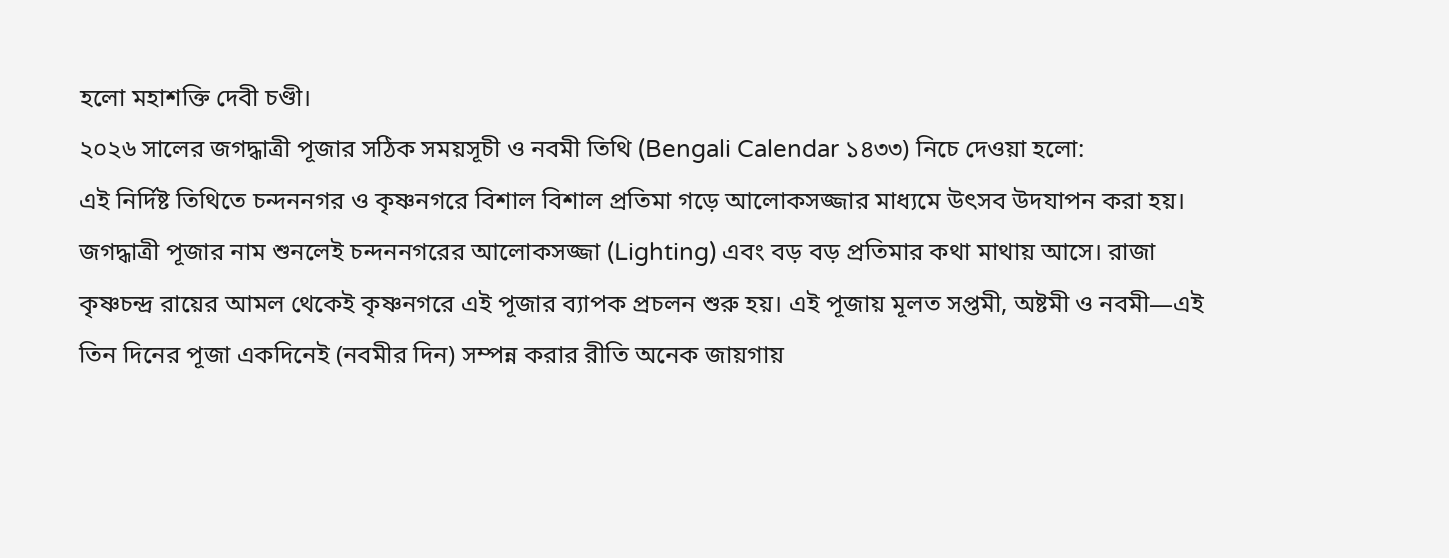হলো মহাশক্তি দেবী চণ্ডী।
২০২৬ সালের জগদ্ধাত্রী পূজার সঠিক সময়সূচী ও নবমী তিথি (Bengali Calendar ১৪৩৩) নিচে দেওয়া হলো:
এই নির্দিষ্ট তিথিতে চন্দননগর ও কৃষ্ণনগরে বিশাল বিশাল প্রতিমা গড়ে আলোকসজ্জার মাধ্যমে উৎসব উদযাপন করা হয়।
জগদ্ধাত্রী পূজার নাম শুনলেই চন্দননগরের আলোকসজ্জা (Lighting) এবং বড় বড় প্রতিমার কথা মাথায় আসে। রাজা কৃষ্ণচন্দ্র রায়ের আমল থেকেই কৃষ্ণনগরে এই পূজার ব্যাপক প্রচলন শুরু হয়। এই পূজায় মূলত সপ্তমী, অষ্টমী ও নবমী—এই তিন দিনের পূজা একদিনেই (নবমীর দিন) সম্পন্ন করার রীতি অনেক জায়গায়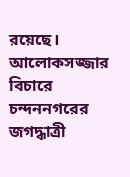রয়েছে। আলোকসজ্জার বিচারে চন্দননগরের জগদ্ধাত্রী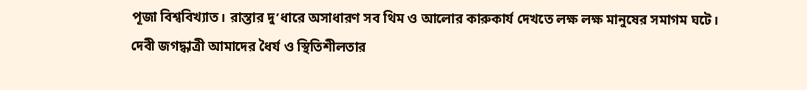পূজা বিশ্ববিখ্যাত। রাস্তার দু’ধারে অসাধারণ সব থিম ও আলোর কারুকার্য দেখতে লক্ষ লক্ষ মানুষের সমাগম ঘটে।
দেবী জগদ্ধাত্রী আমাদের ধৈর্য ও স্থিতিশীলতার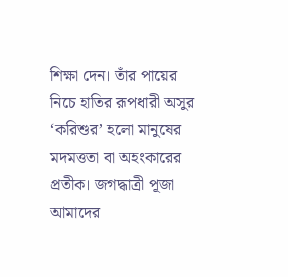শিক্ষা দেন। তাঁর পায়ের নিচে হাতির রূপধারী অসুর ‘করিশুর’ হলো মানুষের মদমত্ততা বা অহংকারের প্রতীক। জগদ্ধাত্রী পূজা আমাদের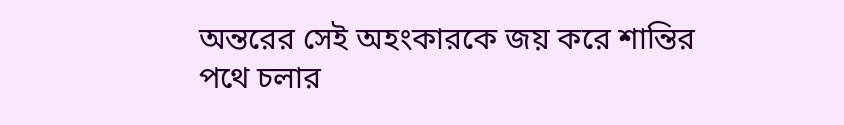অন্তরের সেই অহংকারকে জয় করে শান্তির পথে চলার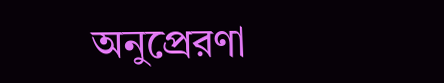অনুপ্রেরণা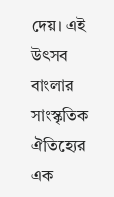দেয়। এই উৎসব বাংলার সাংস্কৃতিক ঐতিহ্যের এক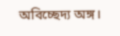অবিচ্ছেদ্য অঙ্গ।